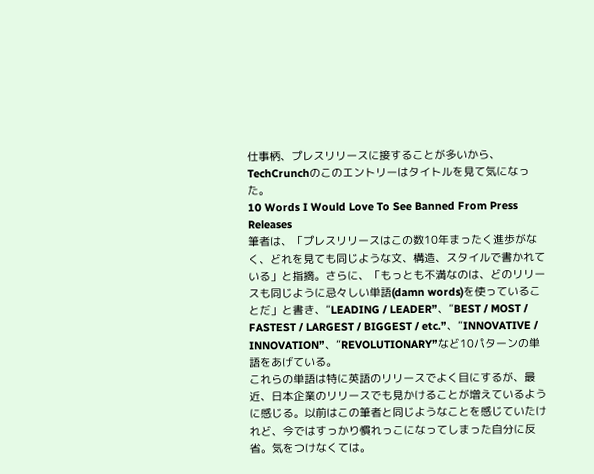仕事柄、プレスリリースに接することが多いから、TechCrunchのこのエントリーはタイトルを見て気になった。
10 Words I Would Love To See Banned From Press Releases
筆者は、「プレスリリースはこの数10年まったく進歩がなく、どれを見ても同じような文、構造、スタイルで書かれている」と指摘。さらに、「もっとも不満なのは、どのリリースも同じように忌々しい単語(damn words)を使っていることだ」と書き、”LEADING / LEADER”、”BEST / MOST / FASTEST / LARGEST / BIGGEST / etc.”、”INNOVATIVE / INNOVATION”、”REVOLUTIONARY”など10パターンの単語をあげている。
これらの単語は特に英語のリリースでよく目にするが、最近、日本企業のリリースでも見かけることが増えているように感じる。以前はこの筆者と同じようなことを感じていたけれど、今ではすっかり慣れっこになってしまった自分に反省。気をつけなくては。